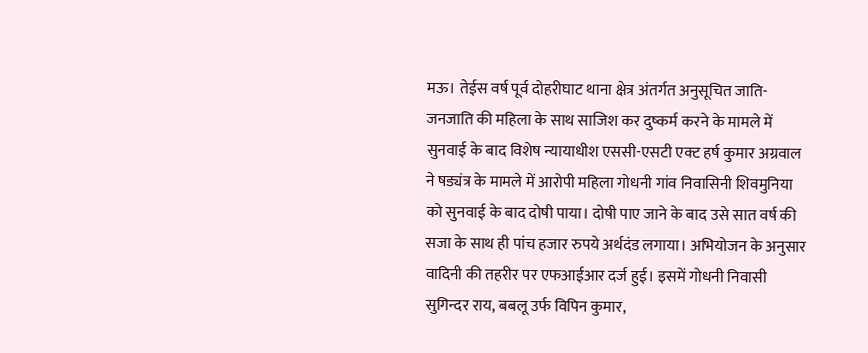मऊ। तेईस वर्ष पूर्व दोहरीघाट थाना क्षेत्र अंतर्गत अनुसूचित जाति-जनजाति की महिला के साथ साजिश कर दुष्कर्म करने के मामले में सुनवाई के बाद विशेष न्यायाधीश एससी-एसटी एक्ट हर्ष कुमार अग्रवाल ने षड्यंत्र के मामले में आरोपी महिला गोधनी गांव निवासिनी शिवमुनिया को सुनवाई के बाद दोषी पाया। दोषी पाए जाने के बाद उसे सात वर्ष की सजा के साथ ही पांच हजार रुपये अर्थदंड लगाया। अभियोजन के अनुसार वादिनी की तहरीर पर एफआईआर दर्ज हुई। इसमें गोधनी निवासी सुगिन्दर राय, बबलू उर्फ विपिन कुमार,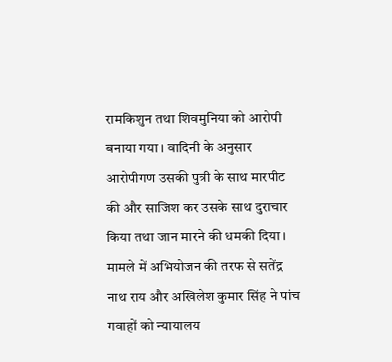रामकिशुन तथा शिवमुनिया को आरोपी बनाया गया। वादिनी के अनुसार आरोपीगण उसकी पुत्री के साथ मारपीट की और साजिश कर उसके साथ दुराचार किया तथा जान मारने की धमकी दिया। मामले में अभियोजन की तरफ से सतेंद्र नाथ राय और अखिलेश कुमार सिंह ने पांच गवाहों को न्यायालय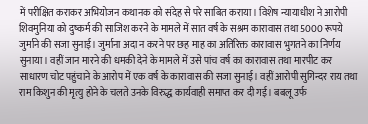में परीक्षित कराकर अभियोजन कथानक को संदेह से परे साबित कराया। विशेष न्यायाधीश ने आरोपी शिवमुनिया को दुष्कर्म की साजिश करने के मामले में सात वर्ष के सश्रम कारावास तथा 5000 रूपये जुर्माने की सजा सुनाई। जुर्माना अदा न करने पर छह माह का अतिरिक्त कारावास भुगतने का निर्णय सुनाया। वहीं जान मारने की धमकी देने के मामले में उसे पांच वर्ष का कारावास तथा मारपीट कर साधारण चोट पहुंचाने के आरोप में एक वर्ष के कारावास की सजा सुनाई। वहीं आरोपी सुगिन्दर राय तथा राम किशुन की मृत्यु होने के चलते उनके विरुद्ध कार्यवाही समाप्त कर दी गई। बबलू उर्फ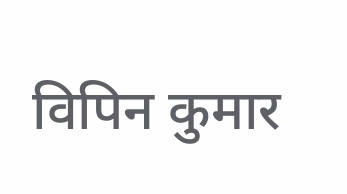विपिन कुमार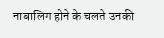नाबालिग होने के चलते उनकी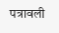पत्रावली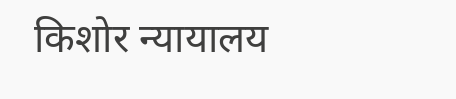किशोर न्यायालय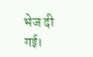भेज दी गई।